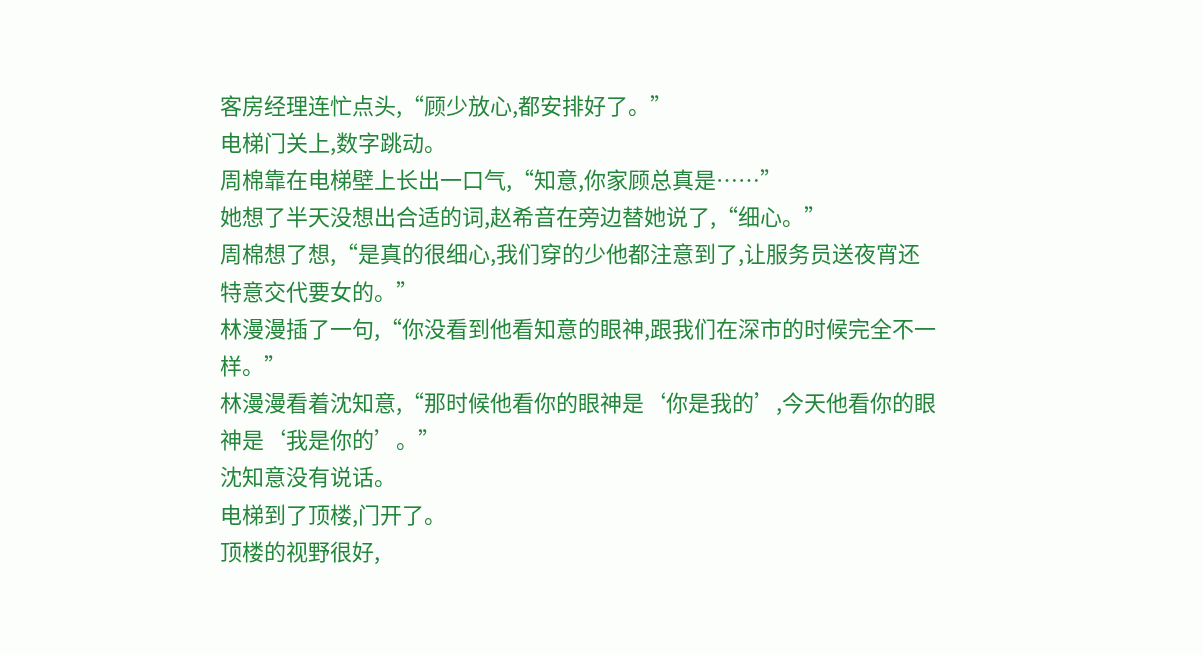客房经理连忙点头,“顾少放心,都安排好了。”
电梯门关上,数字跳动。
周棉靠在电梯壁上长出一口气,“知意,你家顾总真是……”
她想了半天没想出合适的词,赵希音在旁边替她说了,“细心。”
周棉想了想,“是真的很细心,我们穿的少他都注意到了,让服务员送夜宵还特意交代要女的。”
林漫漫插了一句,“你没看到他看知意的眼神,跟我们在深市的时候完全不一样。”
林漫漫看着沈知意,“那时候他看你的眼神是‘你是我的’,今天他看你的眼神是‘我是你的’。”
沈知意没有说话。
电梯到了顶楼,门开了。
顶楼的视野很好,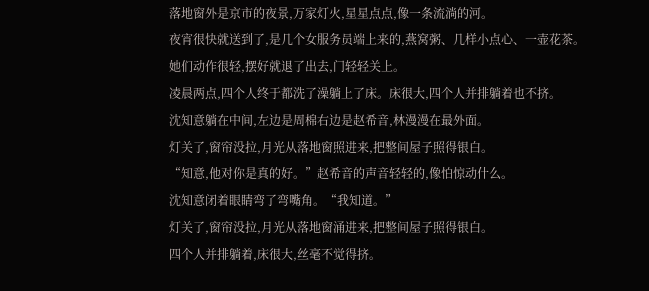落地窗外是京市的夜景,万家灯火,星星点点,像一条流淌的河。
夜宵很快就送到了,是几个女服务员端上来的,燕窝粥、几样小点心、一壶花茶。
她们动作很轻,摆好就退了出去,门轻轻关上。
凌晨两点,四个人终于都洗了澡躺上了床。床很大,四个人并排躺着也不挤。
沈知意躺在中间,左边是周棉右边是赵希音,林漫漫在最外面。
灯关了,窗帘没拉,月光从落地窗照进来,把整间屋子照得银白。
“知意,他对你是真的好。”赵希音的声音轻轻的,像怕惊动什么。
沈知意闭着眼睛弯了弯嘴角。“我知道。”
灯关了,窗帘没拉,月光从落地窗涌进来,把整间屋子照得银白。
四个人并排躺着,床很大,丝毫不觉得挤。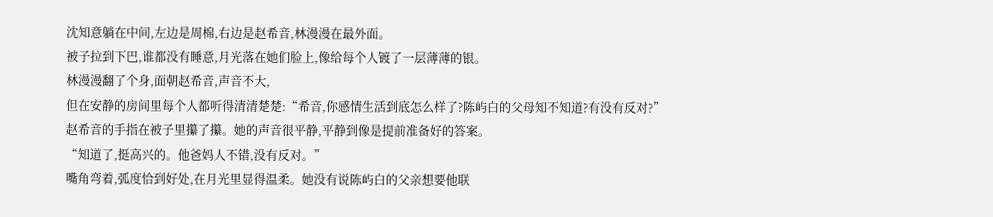沈知意躺在中间,左边是周棉,右边是赵希音,林漫漫在最外面。
被子拉到下巴,谁都没有睡意,月光落在她们脸上,像给每个人镀了一层薄薄的银。
林漫漫翻了个身,面朝赵希音,声音不大,
但在安静的房间里每个人都听得清清楚楚:“希音,你感情生活到底怎么样了?陈屿白的父母知不知道?有没有反对?”
赵希音的手指在被子里攥了攥。她的声音很平静,平静到像是提前准备好的答案。
“知道了,挺高兴的。他爸妈人不错,没有反对。”
嘴角弯着,弧度恰到好处,在月光里显得温柔。她没有说陈屿白的父亲想要他联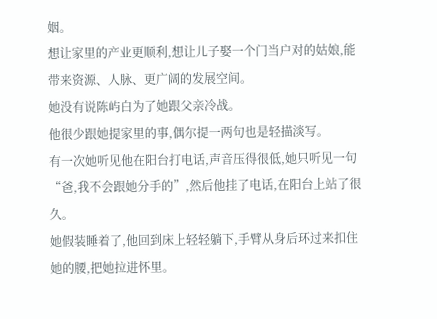姻。
想让家里的产业更顺利,想让儿子娶一个门当户对的姑娘,能带来资源、人脉、更广阔的发展空间。
她没有说陈屿白为了她跟父亲冷战。
他很少跟她提家里的事,偶尔提一两句也是轻描淡写。
有一次她听见他在阳台打电话,声音压得很低,她只听见一句“爸,我不会跟她分手的”,然后他挂了电话,在阳台上站了很久。
她假装睡着了,他回到床上轻轻躺下,手臂从身后环过来扣住她的腰,把她拉进怀里。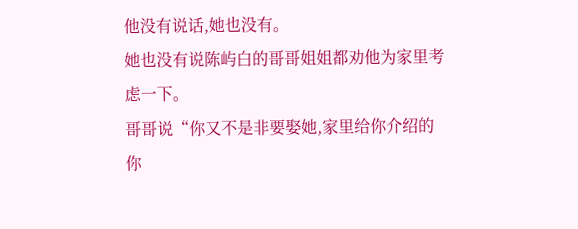他没有说话,她也没有。
她也没有说陈屿白的哥哥姐姐都劝他为家里考虑一下。
哥哥说“你又不是非要娶她,家里给你介绍的你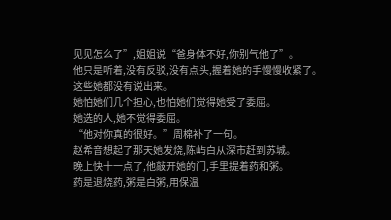见见怎么了”,姐姐说“爸身体不好,你别气他了”。
他只是听着,没有反驳,没有点头,握着她的手慢慢收紧了。
这些她都没有说出来。
她怕她们几个担心,也怕她们觉得她受了委屈。
她选的人,她不觉得委屈。
“他对你真的很好。”周棉补了一句。
赵希音想起了那天她发烧,陈屿白从深市赶到苏城。
晚上快十一点了,他敲开她的门,手里提着药和粥。
药是退烧药,粥是白粥,用保温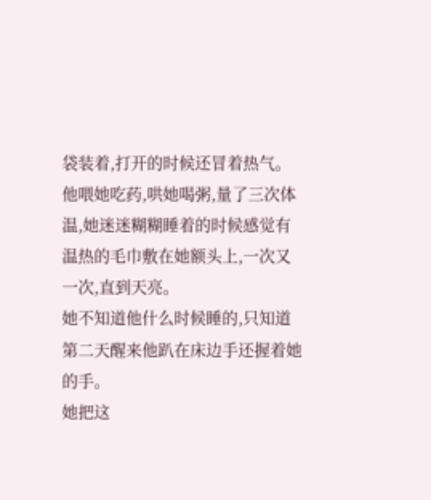袋装着,打开的时候还冒着热气。
他喂她吃药,哄她喝粥,量了三次体温,她迷迷糊糊睡着的时候感觉有温热的毛巾敷在她额头上,一次又一次,直到天亮。
她不知道他什么时候睡的,只知道第二天醒来他趴在床边手还握着她的手。
她把这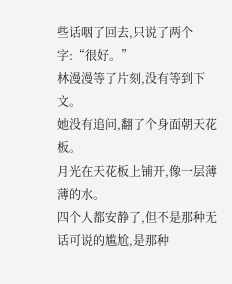些话咽了回去,只说了两个字:“很好。”
林漫漫等了片刻,没有等到下文。
她没有追问,翻了个身面朝天花板。
月光在天花板上铺开,像一层薄薄的水。
四个人都安静了,但不是那种无话可说的尴尬,是那种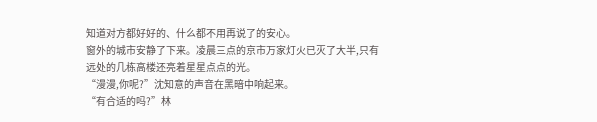知道对方都好好的、什么都不用再说了的安心。
窗外的城市安静了下来。凌晨三点的京市万家灯火已灭了大半,只有远处的几栋高楼还亮着星星点点的光。
“漫漫,你呢?”沈知意的声音在黑暗中响起来。
“有合适的吗?”林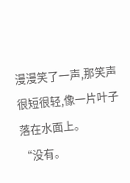漫漫笑了一声,那笑声很短很轻,像一片叶子落在水面上。
“没有。